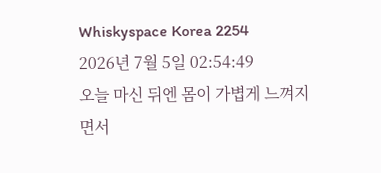Whiskyspace Korea 2254
2026년 7월 5일 02:54:49
오늘 마신 뒤엔 몸이 가볍게 느껴지면서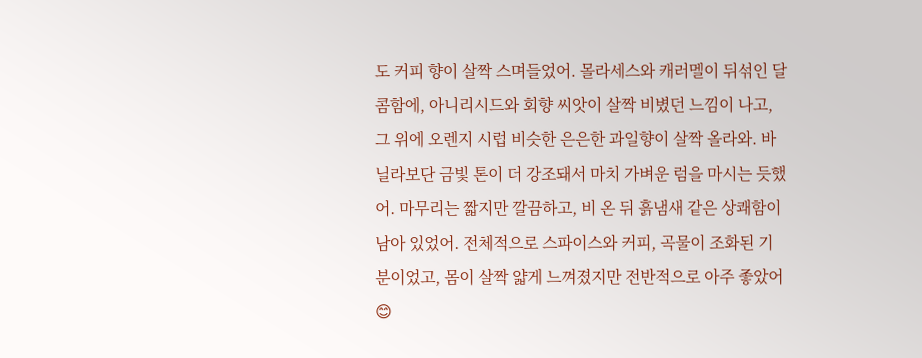도 커피 향이 살짝 스며들었어. 몰라세스와 캐러멜이 뒤섞인 달콤함에, 아니리시드와 회향 씨앗이 살짝 비볐던 느낌이 나고, 그 위에 오렌지 시럽 비슷한 은은한 과일향이 살짝 올라와. 바닐라보단 금빛 톤이 더 강조돼서 마치 가벼운 럼을 마시는 듯했어. 마무리는 짧지만 깔끔하고, 비 온 뒤 흙냄새 같은 상쾌함이 남아 있었어. 전체적으로 스파이스와 커피, 곡물이 조화된 기분이었고, 몸이 살짝 얇게 느껴졌지만 전반적으로 아주 좋았어 😊